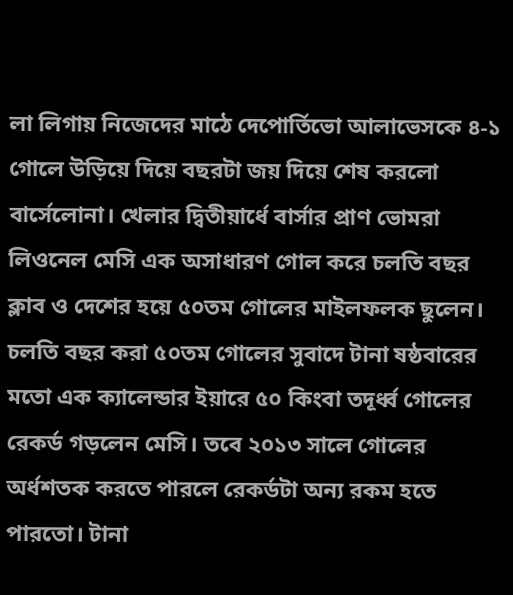লা লিগায় নিজেদের মাঠে দেপোর্তিভো আলাভেসকে ৪-১ গোলে উড়িয়ে দিয়ে বছরটা জয় দিয়ে শেষ করলো বার্সেলোনা। খেলার দ্বিতীয়ার্ধে বার্সার প্রাণ ভোমরা লিওনেল মেসি এক অসাধারণ গোল করে চলতি বছর ক্লাব ও দেশের হয়ে ৫০তম গোলের মাইলফলক ছুলেন।
চলতি বছর করা ৫০তম গোলের সুবাদে টানা ষষ্ঠবারের মতো এক ক্যালেন্ডার ইয়ারে ৫০ কিংবা তদূর্ধ্ব গোলের রেকর্ড গড়লেন মেসি। তবে ২০১৩ সালে গোলের অর্ধশতক করতে পারলে রেকর্ডটা অন্য রকম হতে পারতো। টানা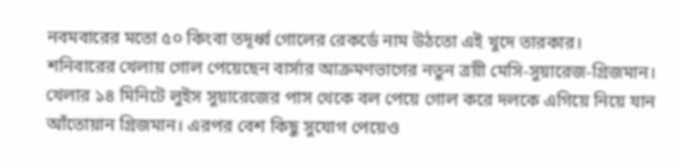নবমবারের মতো ৫০ কিংবা তদূর্ধ্ব গোলের রেকর্ডে নাম উঠতো এই খুদে তারকার।
শনিবারের খেলায় গোল পেয়েছেন বার্সার আক্রমণভাগের নতুন ত্রয়ী মেসি-সুয়ারেজ-গ্রিজমান। খেলার ১৪ মিনিটে লুইস সুয়ারেজের পাস থেকে বল পেয়ে গোল করে দলকে এগিয়ে নিয়ে যান আঁতোয়ান গ্রিজমান। এরপর বেশ কিছু সুযোগ পেয়েও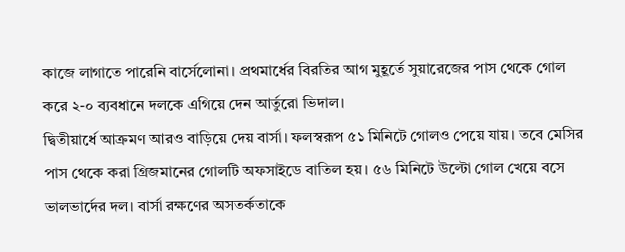কাজে লাগাতে পারেনি বার্সেলোনা। প্রথমার্ধের বিরতির আগ মুহূর্তে সুয়ারেজের পাস থেকে গোল করে ২-০ ব্যবধানে দলকে এগিয়ে দেন আর্তুরো ভিদাল।
দ্বিতীয়ার্ধে আক্রমণ আরও বাড়িয়ে দেয় বার্সা। ফলস্বরূপ ৫১ মিনিটে গোলও পেয়ে যায়। তবে মেসির পাস থেকে করা গ্রিজমানের গোলটি অফসাইডে বাতিল হয়। ৫৬ মিনিটে উল্টো গোল খেয়ে বসে ভালভার্দের দল। বার্সা রক্ষণের অসতর্কতাকে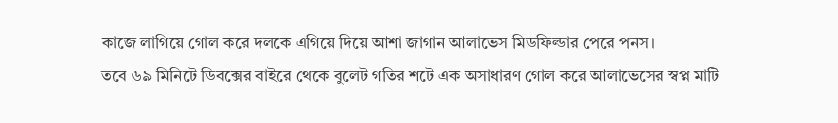কাজে লাগিয়ে গোল করে দলকে এগিয়ে দিয়ে আশা জাগান আলাভেস মিডফিল্ডার পেরে পনস।
তবে ৬৯ মিনিটে ডিবক্সের বাইরে থেকে বুলেট গতির শটে এক অসাধারণ গোল করে আলাভেসের স্বপ্ন মাটি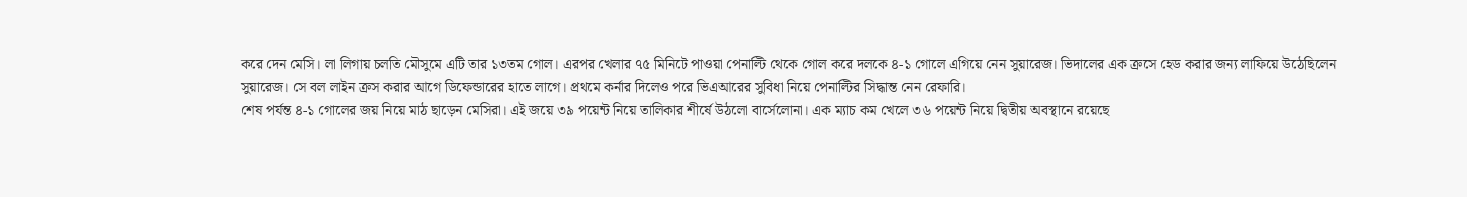করে দেন মেসি। লা লিগায় চলতি মৌসুমে এটি তার ১৩তম গোল। এরপর খেলার ৭৫ মিনিটে পাওয়া পেনাল্টি থেকে গোল করে দলকে ৪-১ গোলে এগিয়ে নেন সুয়ারেজ। ভিদালের এক ক্রসে হেড করার জন্য লাফিয়ে উঠেছিলেন সুয়ারেজ। সে বল লাইন ক্রস করার আগে ডিফেন্ডারের হাতে লাগে। প্রথমে কর্নার দিলেও পরে ভিএআরের সুবিধা নিয়ে পেনাল্টির সিদ্ধান্ত নেন রেফারি।
শেষ পর্যন্ত ৪-১ গোলের জয় নিয়ে মাঠ ছাড়েন মেসিরা। এই জয়ে ৩৯ পয়েন্ট নিয়ে তালিকার শীর্ষে উঠলো বার্সেলোনা। এক ম্যাচ কম খেলে ৩৬ পয়েন্ট নিয়ে দ্বিতীয় অবস্থানে রয়েছে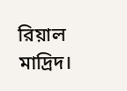রিয়াল মাদ্রিদ।